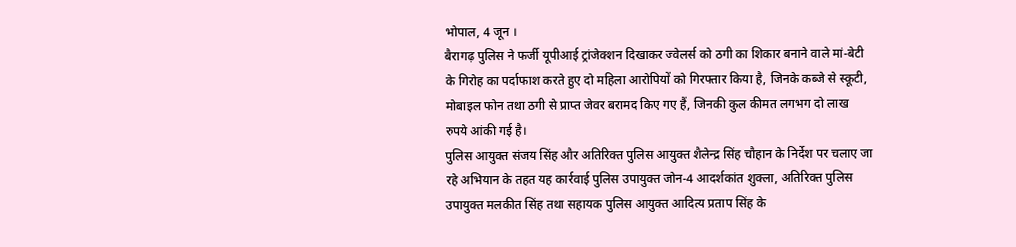भोपाल, 4 जून ।
बैरागढ़ पुलिस ने फर्जी यूपीआई ट्रांजेक्शन दिखाकर ज्वेलर्स को ठगी का शिकार बनाने वाले मां-बेटी के गिरोह का पर्दाफाश करते हुए दो महिला आरोपियों को गिरफ्तार किया है, जिनके कब्जे से स्कूटी, मोबाइल फोन तथा ठगी से प्राप्त जेवर बरामद किए गए हैं, जिनकी कुल कीमत लगभग दो लाख रुपये आंकी गई है।
पुलिस आयुक्त संजय सिंह और अतिरिक्त पुलिस आयुक्त शैलेन्द्र सिंह चौहान के निर्देश पर चलाए जा रहे अभियान के तहत यह कार्रवाई पुलिस उपायुक्त जोन-4 आदर्शकांत शुक्ला, अतिरिक्त पुलिस उपायुक्त मलकीत सिंह तथा सहायक पुलिस आयुक्त आदित्य प्रताप सिंह के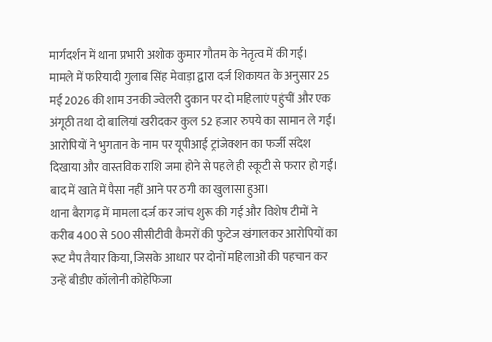मार्गदर्शन में थाना प्रभारी अशोक कुमार गौतम के नेतृत्व में की गई।
मामले में फरियादी गुलाब सिंह मेवाड़ा द्वारा दर्ज शिकायत के अनुसार 25 मई 2026 की शाम उनकी ज्वेलरी दुकान पर दो महिलाएं पहुंचीं और एक अंगूठी तथा दो बालियां खरीदकर कुल 52 हजार रुपये का सामान ले गईं। आरोपियों ने भुगतान के नाम पर यूपीआई ट्रांजेक्शन का फर्जी संदेश दिखाया और वास्तविक राशि जमा होने से पहले ही स्कूटी से फरार हो गईं। बाद में खाते में पैसा नहीं आने पर ठगी का खुलासा हुआ।
थाना बैरागढ़ में मामला दर्ज कर जांच शुरू की गई और विशेष टीमों ने करीब 400 से 500 सीसीटीवी कैमरों की फुटेज खंगालकर आरोपियों का रूट मैप तैयार किया, जिसके आधार पर दोनों महिलाओं की पहचान कर उन्हें बीडीए कॉलोनी कोहेफिजा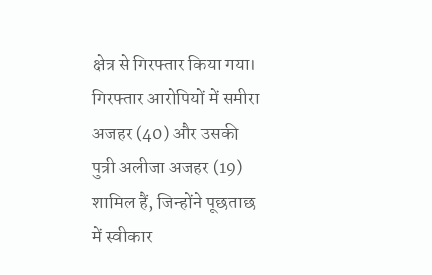क्षेत्र से गिरफ्तार किया गया।
गिरफ्तार आरोपियों में समीरा अजहर (40) और उसकी पुत्री अलीजा अजहर (19) शामिल हैं, जिन्होंने पूछताछ में स्वीकार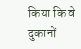किया कि वे दुकानों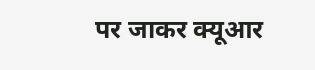पर जाकर क्यूआर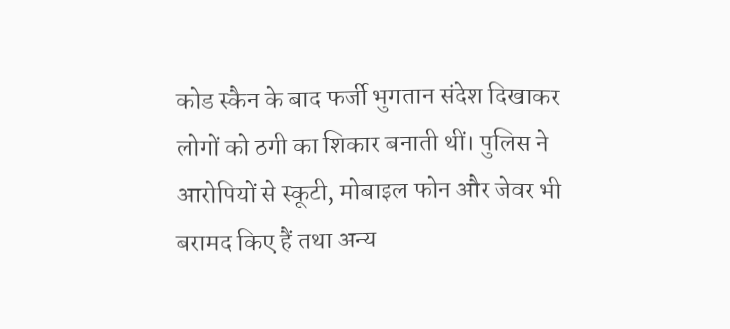कोड स्कैन के बाद फर्जी भुगतान संदेश दिखाकर लोगों को ठगी का शिकार बनाती थीं। पुलिस ने आरोपियों से स्कूटी, मोबाइल फोन और जेवर भी बरामद किए हैं तथा अन्य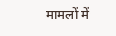मामलों में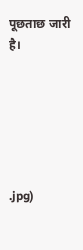पूछताछ जारी है।






.jpg)